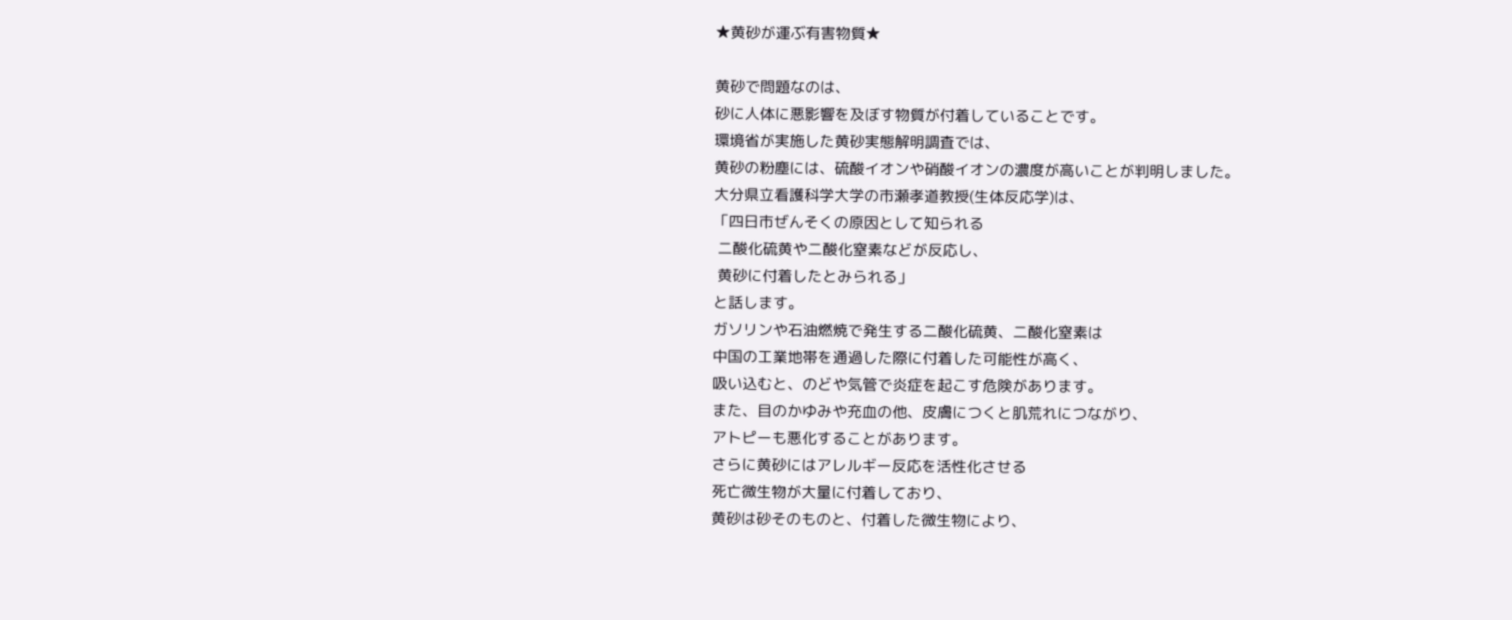★黄砂が運ぶ有害物質★

黄砂で問題なのは、
砂に人体に悪影響を及ぼす物質が付着していることです。
環境省が実施した黄砂実態解明調査では、
黄砂の粉塵には、硫酸イオンや硝酸イオンの濃度が高いことが判明しました。
大分県立看護科学大学の市瀬孝道教授(生体反応学)は、
「四日市ぜんそくの原因として知られる
 二酸化硫黄や二酸化窒素などが反応し、
 黄砂に付着したとみられる」
と話します。
ガソリンや石油燃焼で発生する二酸化硫黄、二酸化窒素は
中国の工業地帯を通過した際に付着した可能性が高く、
吸い込むと、のどや気管で炎症を起こす危険があります。
また、目のかゆみや充血の他、皮膚につくと肌荒れにつながり、
アトピーも悪化することがあります。
さらに黄砂にはアレルギー反応を活性化させる
死亡微生物が大量に付着しており、
黄砂は砂そのものと、付着した微生物により、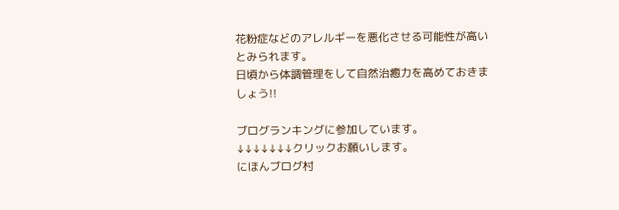花粉症などのアレルギーを悪化させる可能性が高いとみられます。
日頃から体調管理をして自然治癒力を高めておきましょう!!

ブログランキングに参加しています。
↓↓↓↓↓↓↓クリックお願いします。
にほんブログ村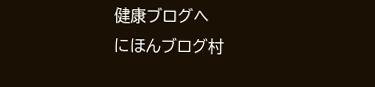健康ブログへ
にほんブログ村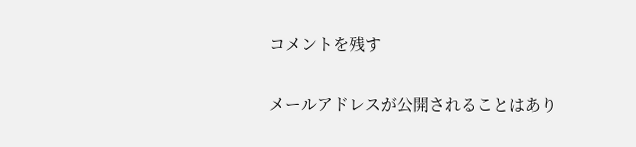コメントを残す

メールアドレスが公開されることはあり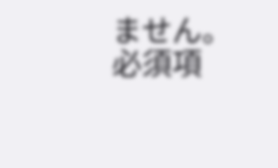ません。必須項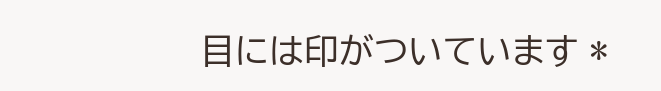目には印がついています *